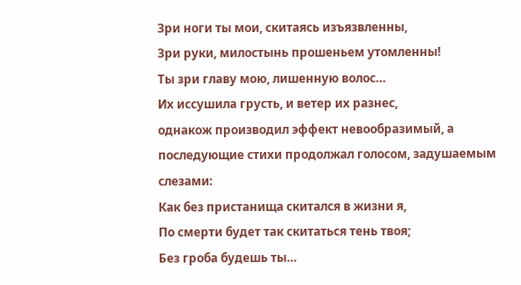Зри ноги ты мои, скитаясь изъязвленны,
Зри руки, милостынь прошеньем утомленны!
Ты зри главу мою, лишенную волос…
Их иссушила грусть, и ветер их разнес,
однакож производил эффект невообразимый, а последующие стихи продолжал голосом, задушаемым слезами:
Как без пристанища скитался в жизни я,
По смерти будет так скитаться тень твоя;
Без гроба будешь ты…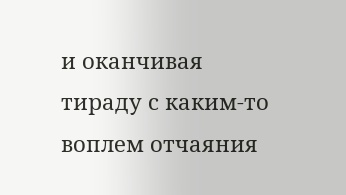и оканчивая тираду с каким-то воплем отчаяния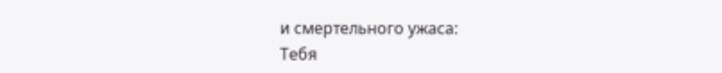и смертельного ужаса:
Тебя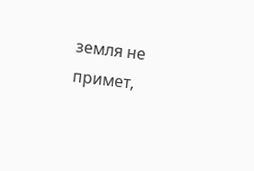земля не примет,